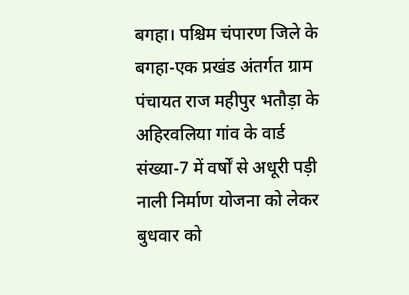बगहा। पश्चिम चंपारण जिले के बगहा-एक प्रखंड अंतर्गत ग्राम पंचायत राज महीपुर भतौड़ा के अहिरवलिया गांव के वार्ड संख्या-7 में वर्षों से अधूरी पड़ी नाली निर्माण योजना को लेकर बुधवार को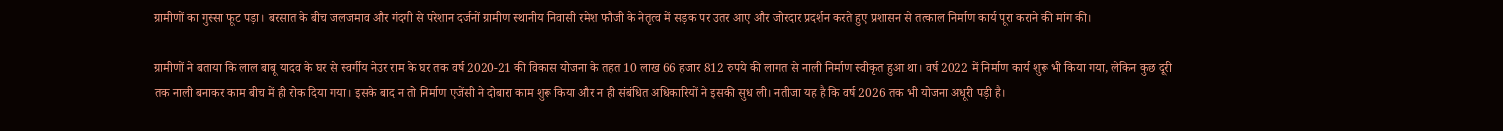ग्रामीणों का गुस्सा फूट पड़ा। बरसात के बीच जलजमाव और गंदगी से परेशान दर्जनों ग्रामीण स्थानीय निवासी रमेश फौजी के नेतृत्व में सड़क पर उतर आए और जोरदार प्रदर्शन करते हुए प्रशासन से तत्काल निर्माण कार्य पूरा कराने की मांग की।

ग्रामीणों ने बताया कि लाल बाबू यादव के घर से स्वर्गीय नेउर राम के घर तक वर्ष 2020-21 की विकास योजना के तहत 10 लाख 66 हजार 812 रुपये की लागत से नाली निर्माण स्वीकृत हुआ था। वर्ष 2022 में निर्माण कार्य शुरू भी किया गया, लेकिन कुछ दूरी तक नाली बनाकर काम बीच में ही रोक दिया गया। इसके बाद न तो निर्माण एजेंसी ने दोबारा काम शुरू किया और न ही संबंधित अधिकारियों ने इसकी सुध ली। नतीजा यह है कि वर्ष 2026 तक भी योजना अधूरी पड़ी है।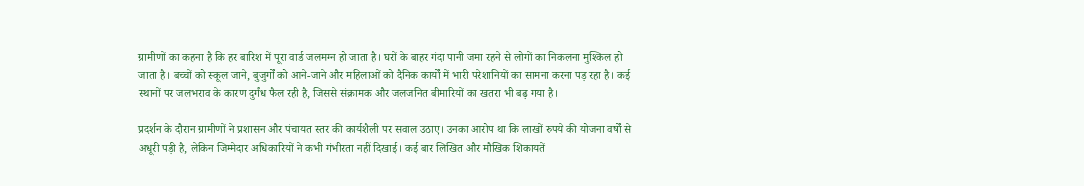ग्रामीणों का कहना है कि हर बारिश में पूरा वार्ड जलमग्न हो जाता है। घरों के बाहर गंदा पानी जमा रहने से लोगों का निकलना मुश्किल हो जाता है। बच्चों को स्कूल जाने, बुजुर्गों को आने-जाने और महिलाओं को दैनिक कार्यों में भारी परेशानियों का सामना करना पड़ रहा है। कई स्थानों पर जलभराव के कारण दुर्गंध फैल रही है, जिससे संक्रामक और जलजनित बीमारियों का खतरा भी बढ़ गया है।

प्रदर्शन के दौरान ग्रामीणों ने प्रशासन और पंचायत स्तर की कार्यशैली पर सवाल उठाए। उनका आरोप था कि लाखों रुपये की योजना वर्षों से अधूरी पड़ी है, लेकिन जिम्मेदार अधिकारियों ने कभी गंभीरता नहीं दिखाई। कई बार लिखित और मौखिक शिकायतें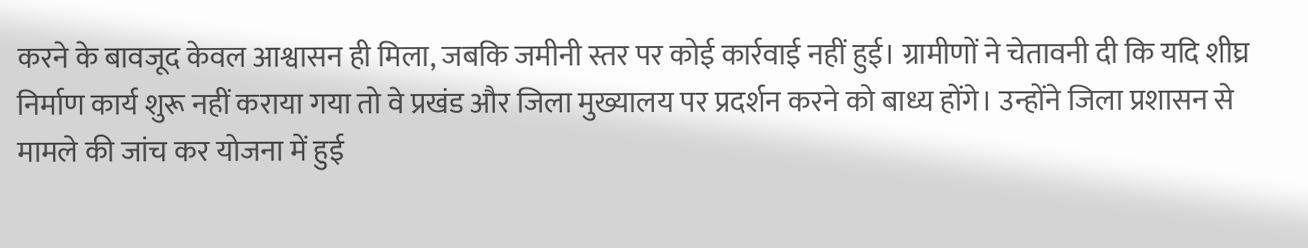करने के बावजूद केवल आश्वासन ही मिला, जबकि जमीनी स्तर पर कोई कार्रवाई नहीं हुई। ग्रामीणों ने चेतावनी दी कि यदि शीघ्र निर्माण कार्य शुरू नहीं कराया गया तो वे प्रखंड और जिला मुख्यालय पर प्रदर्शन करने को बाध्य होंगे। उन्होंने जिला प्रशासन से मामले की जांच कर योजना में हुई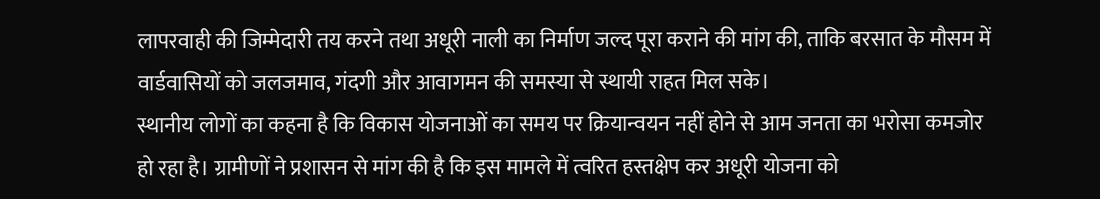लापरवाही की जिम्मेदारी तय करने तथा अधूरी नाली का निर्माण जल्द पूरा कराने की मांग की, ताकि बरसात के मौसम में वार्डवासियों को जलजमाव, गंदगी और आवागमन की समस्या से स्थायी राहत मिल सके।
स्थानीय लोगों का कहना है कि विकास योजनाओं का समय पर क्रियान्वयन नहीं होने से आम जनता का भरोसा कमजोर हो रहा है। ग्रामीणों ने प्रशासन से मांग की है कि इस मामले में त्वरित हस्तक्षेप कर अधूरी योजना को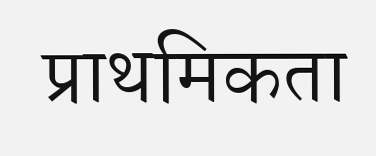प्राथमिकता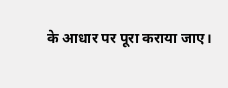के आधार पर पूरा कराया जाए।